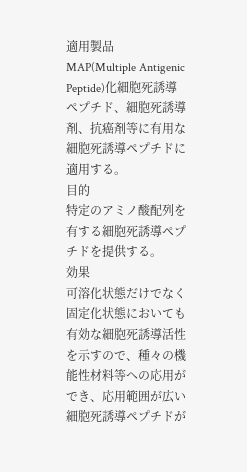適用製品
MAP(Multiple Antigenic Peptide)化細胞死誘導ペプチド、細胞死誘導剤、抗癌剤等に有用な細胞死誘導ペプチドに適用する。
目的
特定のアミノ酸配列を有する細胞死誘導ペプチドを提供する。
効果
可溶化状態だけでなく固定化状態においても有効な細胞死誘導活性を示すので、種々の機能性材料等への応用ができ、応用範囲が広い細胞死誘導ペプチドが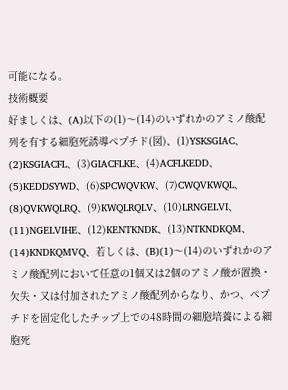可能になる。
技術概要
好ましくは、(A)以下の(1)〜(14)のいずれかのアミノ酸配列を有する細胞死誘導ペプチド(図)、(1)YSKSGIAC、(2)KSGIACFL、(3)GIACFLKE、(4)ACFLKEDD、(5)KEDDSYWD、(6)SPCWQVKW、(7)CWQVKWQL、(8)QVKWQLRQ、(9)KWQLRQLV、(10)LRNGELVI、(11)NGELVIHE、(12)KENTKNDK、(13)NTKNDKQM、(14)KNDKQMVQ、若しくは、(B)(1)〜(14)のいずれかのアミノ酸配列において任意の1個又は2個のアミノ酸が置換・欠失・又は付加されたアミノ酸配列からなり、かつ、ペプチドを固定化したチップ上での48時間の細胞培養による細胞死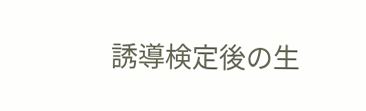誘導検定後の生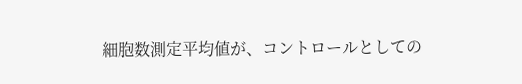細胞数測定平均値が、コントロールとしての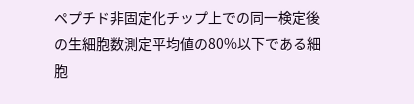ペプチド非固定化チップ上での同一検定後の生細胞数測定平均値の80%以下である細胞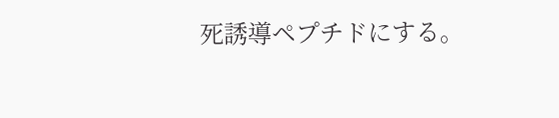死誘導ペプチドにする。